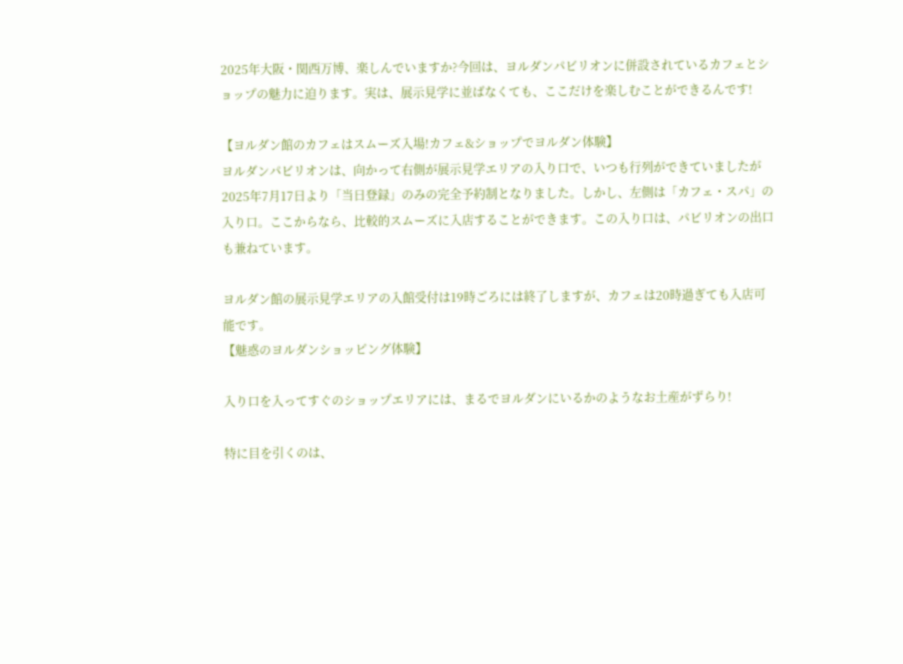2025年大阪・関西万博、楽しんでいますか?今回は、ヨルダンパビリオンに併設されているカフェとショップの魅力に迫ります。実は、展示見学に並ばなくても、ここだけを楽しむことができるんです!

【ヨルダン館のカフェはスムーズ入場!カフェ&ショップでヨルダン体験】
ヨルダンパビリオンは、向かって右側が展示見学エリアの入り口で、いつも行列ができていましたが2025年7月17日より「当日登録」のみの完全予約制となりました。しかし、左側は「カフェ・スパ」の入り口。ここからなら、比較的スムーズに入店することができます。この入り口は、パビリオンの出口も兼ねています。

ヨルダン館の展示見学エリアの入館受付は19時ごろには終了しますが、カフェは20時過ぎても入店可能です。
【魅惑のヨルダンショッピング体験】

入り口を入ってすぐのショップエリアには、まるでヨルダンにいるかのようなお土産がずらり!

特に目を引くのは、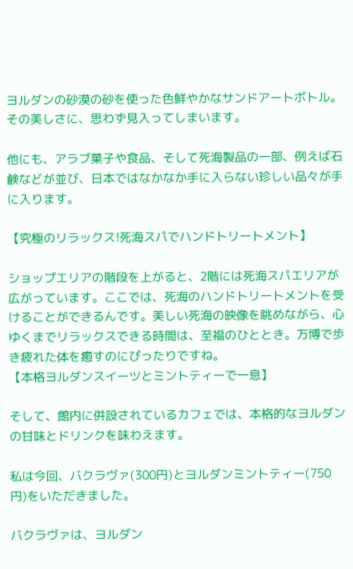ヨルダンの砂漠の砂を使った色鮮やかなサンドアートボトル。その美しさに、思わず見入ってしまいます。

他にも、アラブ菓子や食品、そして死海製品の一部、例えば石鹸などが並び、日本ではなかなか手に入らない珍しい品々が手に入ります。

【究極のリラックス!死海スパでハンドトリートメント】

ショップエリアの階段を上がると、2階には死海スパエリアが広がっています。ここでは、死海のハンドトリートメントを受けることができるんです。美しい死海の映像を眺めながら、心ゆくまでリラックスできる時間は、至福のひととき。万博で歩き疲れた体を癒すのにぴったりですね。
【本格ヨルダンスイーツとミントティーで一息】

そして、館内に併設されているカフェでは、本格的なヨルダンの甘味とドリンクを味わえます。

私は今回、バクラヴァ(300円)とヨルダンミントティー(750円)をいただきました。

バクラヴァは、ヨルダン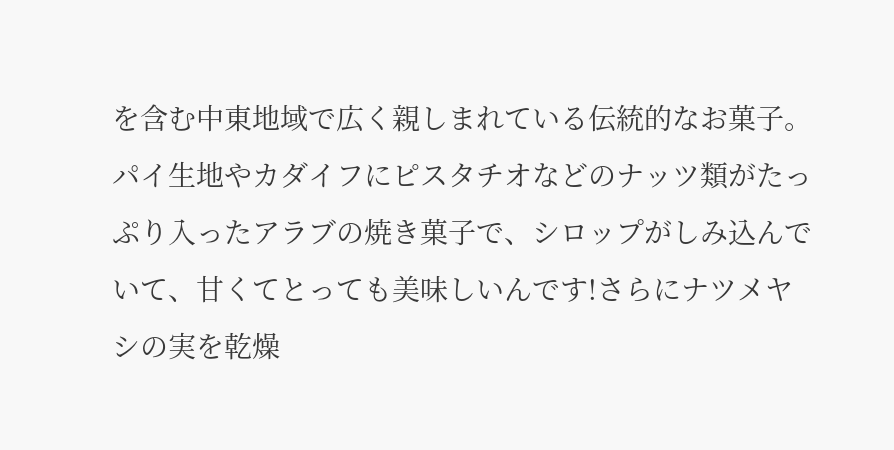を含む中東地域で広く親しまれている伝統的なお菓子。パイ生地やカダイフにピスタチオなどのナッツ類がたっぷり入ったアラブの焼き菓子で、シロップがしみ込んでいて、甘くてとっても美味しいんです!さらにナツメヤシの実を乾燥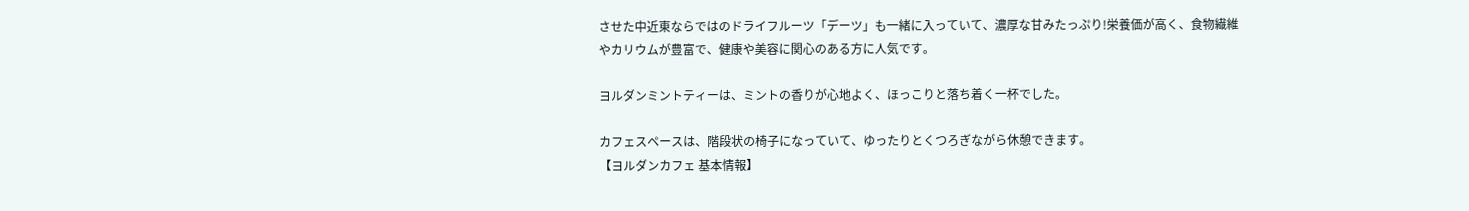させた中近東ならではのドライフルーツ「デーツ」も一緒に入っていて、濃厚な甘みたっぷり!栄養価が高く、食物繊維やカリウムが豊富で、健康や美容に関心のある方に人気です。

ヨルダンミントティーは、ミントの香りが心地よく、ほっこりと落ち着く一杯でした。

カフェスペースは、階段状の椅子になっていて、ゆったりとくつろぎながら休憩できます。
【ヨルダンカフェ 基本情報】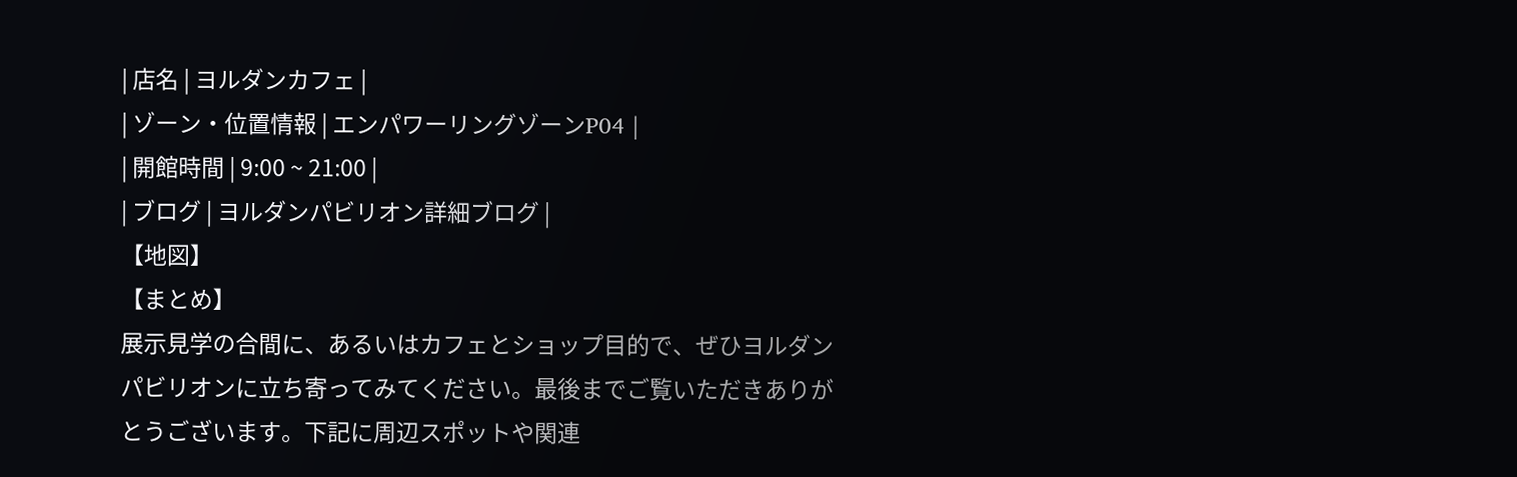| 店名 | ヨルダンカフェ |
| ゾーン・位置情報 | エンパワーリングゾーンP04 |
| 開館時間 | 9:00 ~ 21:00 |
| ブログ | ヨルダンパビリオン詳細ブログ |
【地図】
【まとめ】
展示見学の合間に、あるいはカフェとショップ目的で、ぜひヨルダンパビリオンに立ち寄ってみてください。最後までご覧いただきありがとうございます。下記に周辺スポットや関連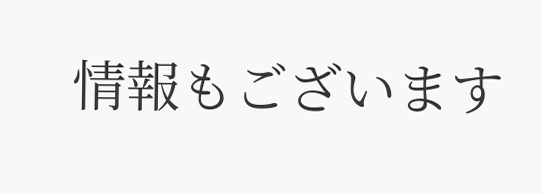情報もございます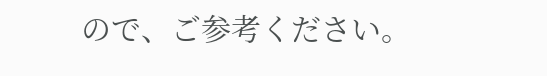ので、ご参考ください。